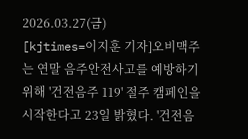2026.03.27(금)
[kjtimes=이지훈 기자]오비맥주는 연말 음주안전사고를 예방하기 위해 '건전음주 119' 절주 캠페인을 시작한다고 23일 밝혔다. '건전음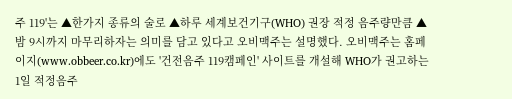주 119'는 ▲한가지 종류의 술로 ▲하루 세계보건기구(WHO) 권장 적정 음주량만큼 ▲밤 9시까지 마무리하자는 의미를 담고 있다고 오비맥주는 설명했다. 오비맥주는 홈페이지(www.obbeer.co.kr)에도 '건전음주 119캠페인' 사이트를 개설해 WHO가 권고하는 1일 적정음주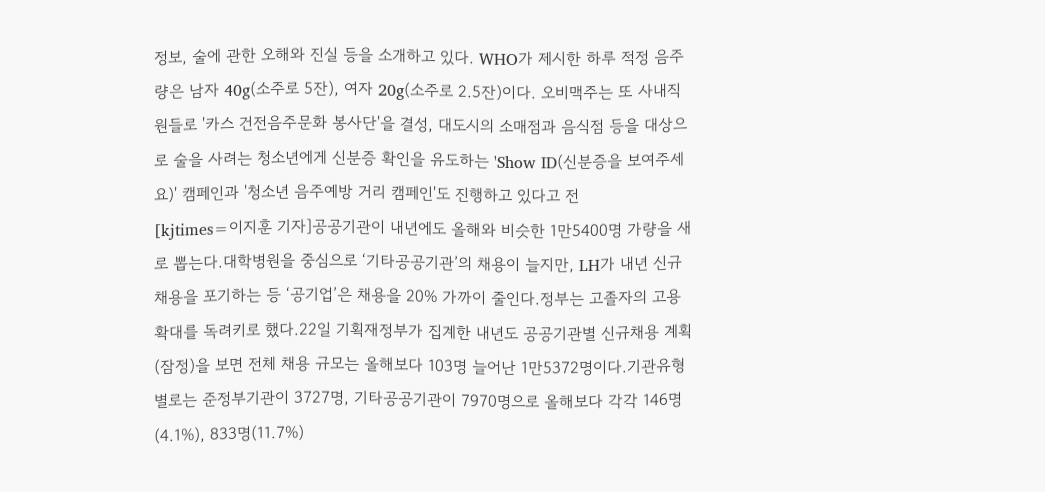정보, 술에 관한 오해와 진실 등을 소개하고 있다. WHO가 제시한 하루 적정 음주량은 남자 40g(소주로 5잔), 여자 20g(소주로 2.5잔)이다. 오비맥주는 또 사내직원들로 '카스 건전음주문화 봉사단'을 결성, 대도시의 소매점과 음식점 등을 대상으로 술을 사려는 청소년에게 신분증 확인을 유도하는 'Show ID(신분증을 보여주세요)' 캠페인과 '청소년 음주예방 거리 캠페인'도 진행하고 있다고 전
[kjtimes=이지훈 기자]공공기관이 내년에도 올해와 비슷한 1만5400명 가량을 새로 뽑는다.대학병원을 중심으로 ‘기타공공기관’의 채용이 늘지만, LH가 내년 신규 채용을 포기하는 등 ‘공기업’은 채용을 20% 가까이 줄인다.정부는 고졸자의 고용확대를 독려키로 했다.22일 기획재정부가 집계한 내년도 공공기관별 신규채용 계획(잠정)을 보면 전체 채용 규모는 올해보다 103명 늘어난 1만5372명이다.기관유형별로는 준정부기관이 3727명, 기타공공기관이 7970명으로 올해보다 각각 146명(4.1%), 833명(11.7%)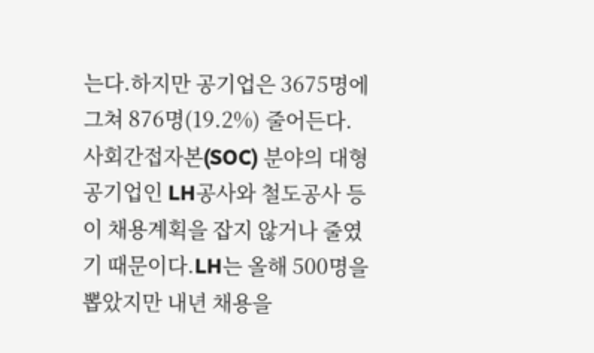는다.하지만 공기업은 3675명에 그쳐 876명(19.2%) 줄어든다. 사회간접자본(SOC) 분야의 대형 공기업인 LH공사와 철도공사 등이 채용계획을 잡지 않거나 줄였기 때문이다.LH는 올해 500명을 뽑았지만 내년 채용을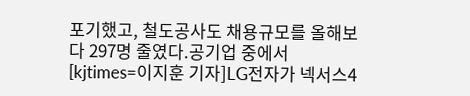포기했고, 철도공사도 채용규모를 올해보다 297명 줄였다.공기업 중에서
[kjtimes=이지훈 기자]LG전자가 넥서스4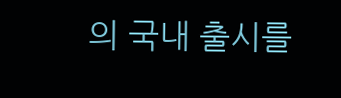의 국내 출시를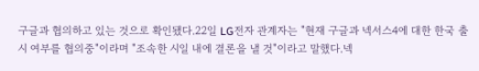구글과 협의하고 있는 것으로 확인됐다.22일 LG전자 관계자는 "현재 구글과 넥서스4에 대한 한국 출시 여부를 협의중"이라며 "조속한 시일 내에 결론을 낼 것"이라고 말했다.넥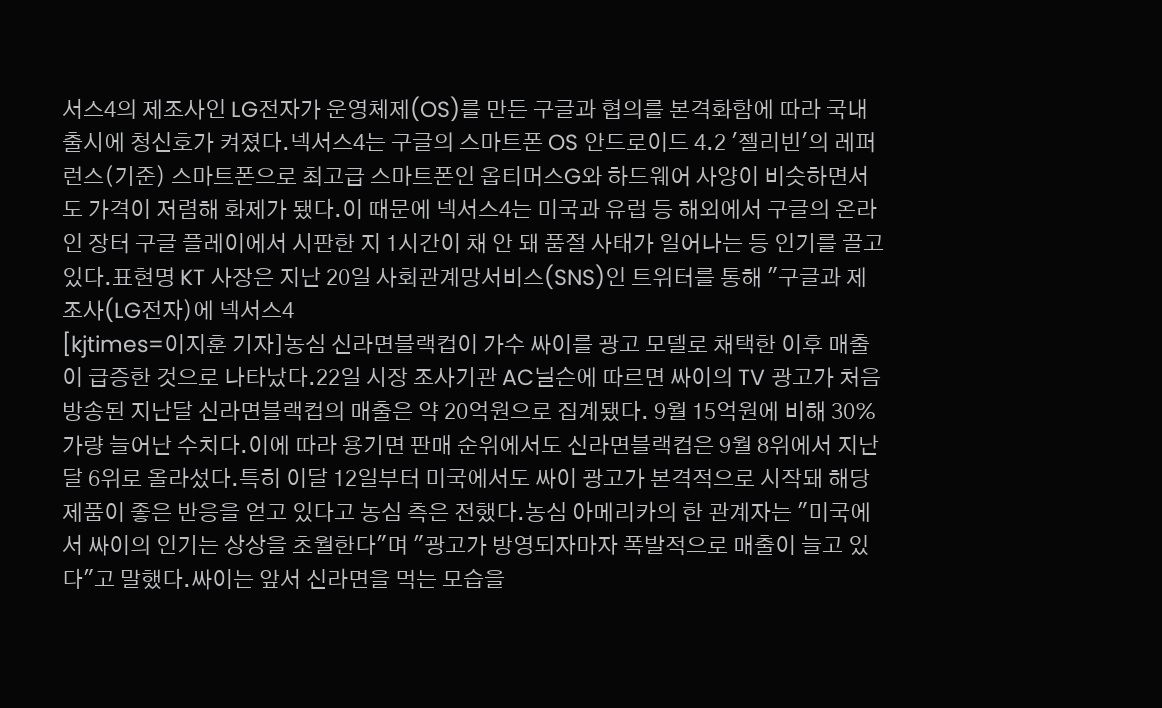서스4의 제조사인 LG전자가 운영체제(OS)를 만든 구글과 협의를 본격화함에 따라 국내 출시에 청신호가 켜졌다.넥서스4는 구글의 스마트폰 OS 안드로이드 4.2 '젤리빈'의 레퍼런스(기준) 스마트폰으로 최고급 스마트폰인 옵티머스G와 하드웨어 사양이 비슷하면서도 가격이 저렴해 화제가 됐다.이 때문에 넥서스4는 미국과 유럽 등 해외에서 구글의 온라인 장터 구글 플레이에서 시판한 지 1시간이 채 안 돼 품절 사태가 일어나는 등 인기를 끌고 있다.표현명 KT 사장은 지난 20일 사회관계망서비스(SNS)인 트위터를 통해 "구글과 제조사(LG전자)에 넥서스4
[kjtimes=이지훈 기자]농심 신라면블랙컵이 가수 싸이를 광고 모델로 채택한 이후 매출이 급증한 것으로 나타났다.22일 시장 조사기관 AC닐슨에 따르면 싸이의 TV 광고가 처음 방송된 지난달 신라면블랙컵의 매출은 약 20억원으로 집계됐다. 9월 15억원에 비해 30%가량 늘어난 수치다.이에 따라 용기면 판매 순위에서도 신라면블랙컵은 9월 8위에서 지난달 6위로 올라섰다.특히 이달 12일부터 미국에서도 싸이 광고가 본격적으로 시작돼 해당 제품이 좋은 반응을 얻고 있다고 농심 측은 전했다.농심 아메리카의 한 관계자는 "미국에서 싸이의 인기는 상상을 초월한다"며 "광고가 방영되자마자 폭발적으로 매출이 늘고 있다"고 말했다.싸이는 앞서 신라면을 먹는 모습을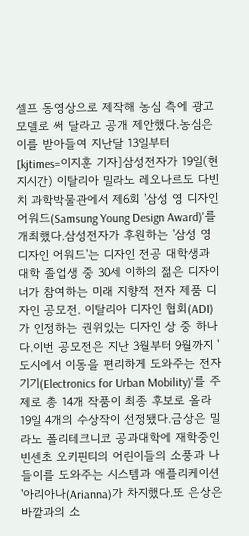셀프 동영상으로 제작해 농심 측에 광고모델로 써 달라고 공개 제안했다.농심은 이를 받아들여 지난달 13일부터
[kjtimes=이지훈 기자]삼성전자가 19일(현지시간) 이탈리아 밀라노 레오나르도 다빈치 과학박물관에서 제6회 '삼성 영 디자인 어워드(Samsung Young Design Award)'를 개최했다.삼성전자가 후원하는 '삼성 영 디자인 어워드'는 디자인 전공 대학생과 대학 졸업생 중 30세 이하의 젊은 디자이너가 참여하는 미래 지향적 전자 제품 디자인 공모전. 이탈리아 디자인 협회(ADI)가 인정하는 권위있는 디자인 상 중 하나다.이번 공모전은 지난 3월부터 9월까지 '도시에서 이동을 편리하게 도와주는 전자기기(Electronics for Urban Mobility)'를 주제로 총 14개 작품이 최종 후보로 올라 19일 4개의 수상작이 선정됐다.금상은 밀라노 폴리테크니코 공과대학에 재학중인 빈센초 오키핀티의 어린이들의 소풍과 나들이를 도와주는 시스템과 애플리케이션 '아리아나(Arianna)가 차지했다.또 은상은 바깥과의 소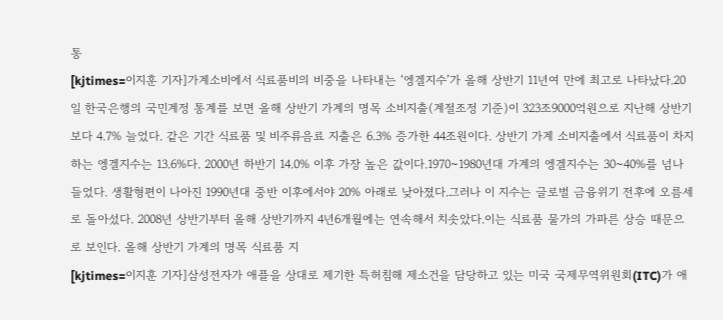통
[kjtimes=이지훈 기자]가계소비에서 식료품비의 비중을 나타내는 ‘엥겔지수’가 올해 상반기 11년여 만에 최고로 나타났다.20일 한국은행의 국민계정 통계를 보면 올해 상반기 가계의 명목 소비지출(계절조정 기준)이 323조9000억원으로 지난해 상반기보다 4.7% 늘었다. 같은 기간 식료품 및 비주류음료 지출은 6.3% 증가한 44조원이다. 상반기 가계 소비지출에서 식료품이 차지하는 엥겔지수는 13.6%다. 2000년 하반기 14.0% 이후 가장 높은 값이다.1970~1980년대 가계의 엥겔지수는 30~40%를 넘나들었다. 생활형편이 나아진 1990년대 중반 이후에서야 20% 아래로 낮아졌다.그러나 이 지수는 글로벌 금융위기 전후에 오름세로 돌아섰다. 2008년 상반기부터 올해 상반기까지 4년6개월에는 연속해서 치솟았다.이는 식료품 물가의 가파른 상승 때문으로 보인다. 올해 상반기 가계의 명목 식료품 지
[kjtimes=이지훈 기자]삼성전자가 애플을 상대로 제기한 특허침해 제소건을 담당하고 있는 미국 국제무역위원회(ITC)가 애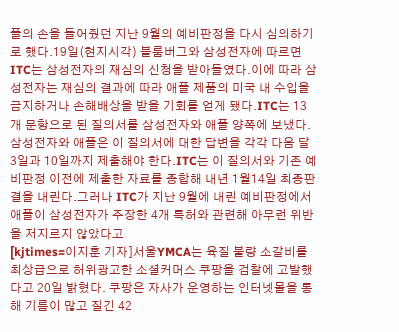플의 손을 들어줬던 지난 9월의 예비판정을 다시 심의하기로 했다.19일(현지시각) 블룸버그와 삼성전자에 따르면 ITC는 삼성전자의 재심의 신청을 받아들였다.이에 따라 삼성전자는 재심의 결과에 따라 애플 제품의 미국 내 수입을 금지하거나 손해배상을 받을 기회를 얻게 됐다.ITC는 13개 문항으로 된 질의서를 삼성전자와 애플 양쪽에 보냈다. 삼성전자와 애플은 이 질의서에 대한 답변을 각각 다음 달 3일과 10일까지 제출해야 한다.ITC는 이 질의서와 기존 예비판정 이전에 제출한 자료를 종합해 내년 1월14일 최종판결을 내린다.그러나 ITC가 지난 9월에 내린 예비판정에서 애플이 삼성전자가 주장한 4개 특허와 관련해 아무런 위반을 저지르지 않았다고
[kjtimes=이지훈 기자]서울YMCA는 육질 불량 소갈비를 최상급으로 허위광고한 소셜커머스 쿠팡을 검찰에 고발했다고 20일 밝혔다. 쿠팡은 자사가 운영하는 인터넷몰을 통해 기름이 많고 질긴 42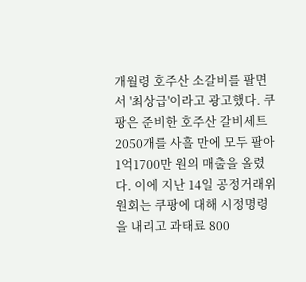개월령 호주산 소갈비를 팔면서 '최상급'이라고 광고했다. 쿠팡은 준비한 호주산 갈비세트 2050개를 사흘 만에 모두 팔아 1억1700만 원의 매출을 올렸다. 이에 지난 14일 공정거래위원회는 쿠팡에 대해 시정명령을 내리고 과태료 800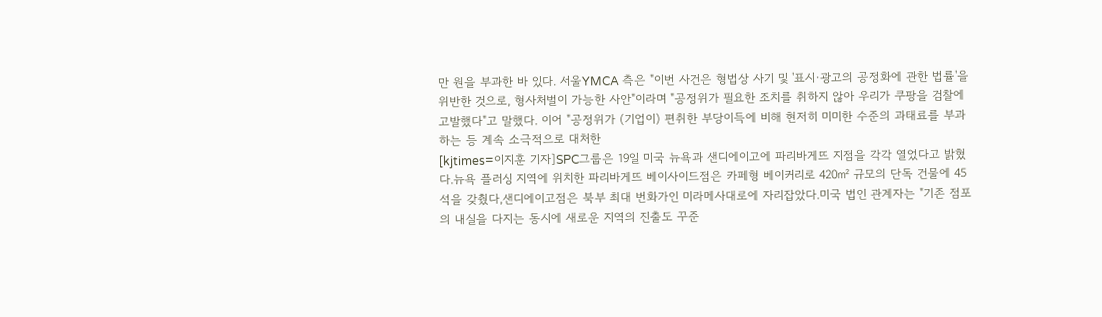만 원을 부과한 바 있다. 서울YMCA 측은 "이번 사건은 형법상 사기 및 '표시·광고의 공정화에 관한 법률'을 위반한 것으로, 형사처벌이 가능한 사안"이라며 "공정위가 필요한 조치를 취하지 않아 우리가 쿠팡을 검찰에 고발했다"고 말했다. 이어 "공정위가 (기업이) 편취한 부당이득에 비해 현저히 미미한 수준의 과태료를 부과하는 등 계속 소극적으로 대처한
[kjtimes=이지훈 기자]SPC그룹은 19일 미국 뉴욕과 샌디에이고에 파리바게뜨 지점을 각각 열었다고 밝혔다.뉴욕 플러싱 지역에 위치한 파리바게뜨 베이사이드점은 카페형 베이커리로 420㎡ 규모의 단독 건물에 45석을 갖췄다,샌디에이고점은 북부 최대 번화가인 미라메사대로에 자리잡았다.미국 법인 관계자는 "기존 점포의 내실을 다지는 동시에 새로운 지역의 진출도 꾸준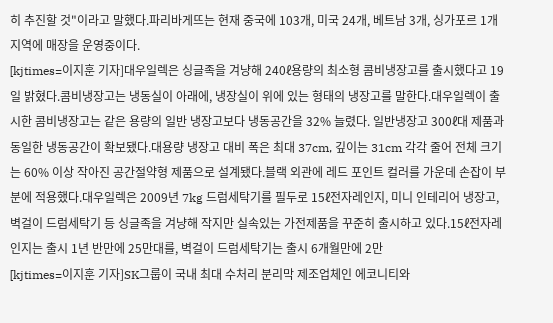히 추진할 것"이라고 말했다.파리바게뜨는 현재 중국에 103개, 미국 24개, 베트남 3개, 싱가포르 1개 지역에 매장을 운영중이다.
[kjtimes=이지훈 기자]대우일렉은 싱글족을 겨냥해 240ℓ용량의 최소형 콤비냉장고를 출시했다고 19일 밝혔다.콤비냉장고는 냉동실이 아래에, 냉장실이 위에 있는 형태의 냉장고를 말한다.대우일렉이 출시한 콤비냉장고는 같은 용량의 일반 냉장고보다 냉동공간을 32% 늘렸다. 일반냉장고 300ℓ대 제품과 동일한 냉동공간이 확보됐다.대용량 냉장고 대비 폭은 최대 37cm, 깊이는 31cm 각각 줄어 전체 크기는 60% 이상 작아진 공간절약형 제품으로 설계됐다.블랙 외관에 레드 포인트 컬러를 가운데 손잡이 부분에 적용했다.대우일렉은 2009년 7kg 드럼세탁기를 필두로 15ℓ전자레인지, 미니 인테리어 냉장고, 벽걸이 드럼세탁기 등 싱글족을 겨냥해 작지만 실속있는 가전제품을 꾸준히 출시하고 있다.15ℓ전자레인지는 출시 1년 반만에 25만대를, 벽걸이 드럼세탁기는 출시 6개월만에 2만
[kjtimes=이지훈 기자]SK그룹이 국내 최대 수처리 분리막 제조업체인 에코니티와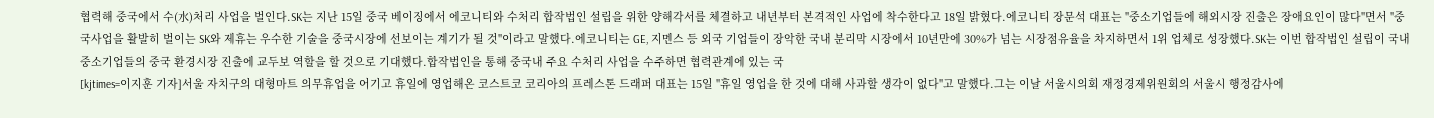협력해 중국에서 수(水)처리 사업을 벌인다.SK는 지난 15일 중국 베이징에서 에코니티와 수처리 합작법인 설립을 위한 양해각서를 체결하고 내년부터 본격적인 사업에 착수한다고 18일 밝혔다.에코니티 장문석 대표는 "중소기업들에 해외시장 진출은 장애요인이 많다"면서 "중국사업을 활발히 벌이는 SK와 제휴는 우수한 기술을 중국시장에 선보이는 계기가 될 것"이라고 말했다.에코니티는 GE, 지멘스 등 외국 기업들이 장악한 국내 분리막 시장에서 10년만에 30%가 넘는 시장점유율을 차지하면서 1위 업체로 성장했다.SK는 이번 합작법인 설립이 국내 중소기업들의 중국 환경시장 진출에 교두보 역할을 할 것으로 기대했다.합작법인을 통해 중국내 주요 수처리 사업을 수주하면 협력관계에 있는 국
[kjtimes=이지훈 기자]서울 자치구의 대형마트 의무휴업을 어기고 휴일에 영업해온 코스트코 코리아의 프레스톤 드래퍼 대표는 15일 "휴일 영업을 한 것에 대해 사과할 생각이 없다"고 말했다.그는 이날 서울시의회 재정경제위원회의 서울시 행정감사에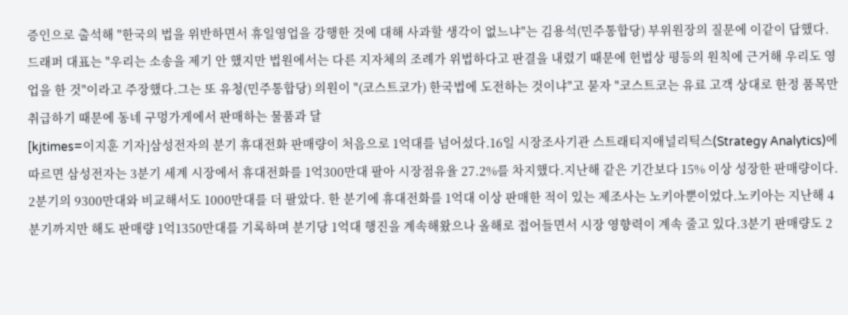증인으로 출석해 "한국의 법을 위반하면서 휴일영업을 강행한 것에 대해 사과할 생각이 없느냐"는 김용석(민주통합당) 부위원장의 질문에 이같이 답했다.드래퍼 대표는 "우리는 소송을 제기 안 했지만 법원에서는 다른 지자체의 조례가 위법하다고 판결을 내렸기 때문에 헌법상 평등의 원칙에 근거해 우리도 영업을 한 것"이라고 주장했다.그는 또 유청(민주통합당) 의원이 "(코스트코가) 한국법에 도전하는 것이냐"고 묻자 "코스트코는 유료 고객 상대로 한정 품목만 취급하기 때문에 동네 구멍가게에서 판매하는 물품과 달
[kjtimes=이지훈 기자]삼성전자의 분기 휴대전화 판매량이 처음으로 1억대를 넘어섰다.16일 시장조사기관 스트래티지애널리틱스(Strategy Analytics)에 따르면 삼성전자는 3분기 세계 시장에서 휴대전화를 1억300만대 팔아 시장점유율 27.2%를 차지했다.지난해 같은 기간보다 15% 이상 성장한 판매량이다. 2분기의 9300만대와 비교해서도 1000만대를 더 팔았다. 한 분기에 휴대전화를 1억대 이상 판매한 적이 있는 제조사는 노키아뿐이었다.노키아는 지난해 4분기까지만 해도 판매량 1억1350만대를 기록하며 분기당 1억대 행진을 계속해왔으나 올해로 접어들면서 시장 영향력이 계속 줄고 있다.3분기 판매량도 2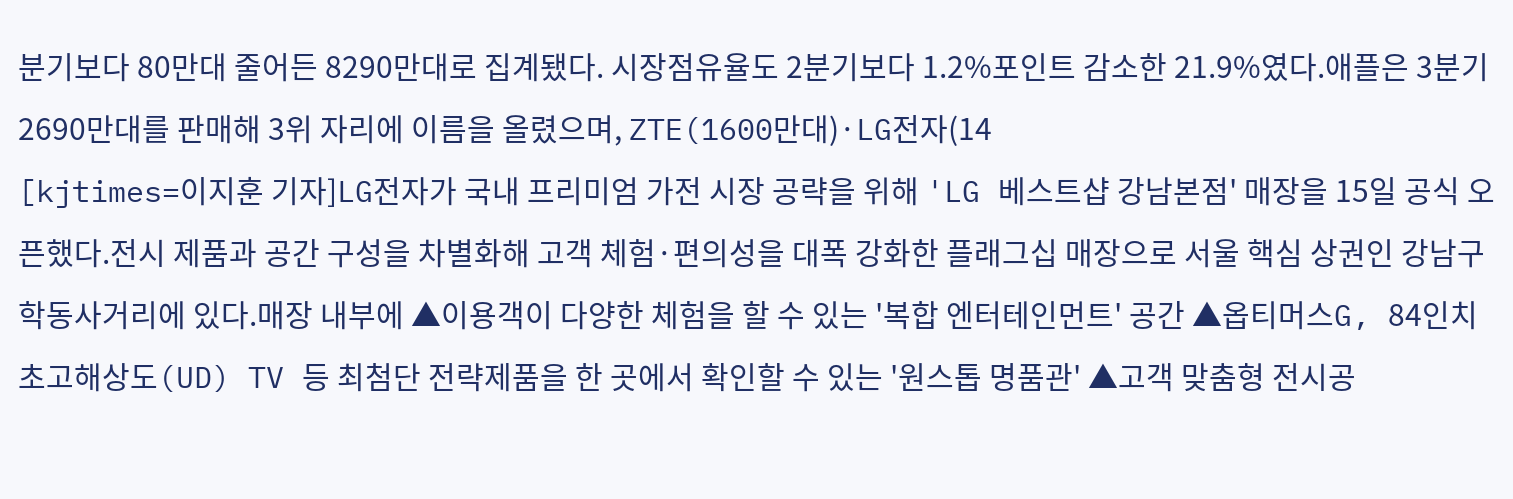분기보다 80만대 줄어든 8290만대로 집계됐다. 시장점유율도 2분기보다 1.2%포인트 감소한 21.9%였다.애플은 3분기 2690만대를 판매해 3위 자리에 이름을 올렸으며, ZTE(1600만대)·LG전자(14
[kjtimes=이지훈 기자]LG전자가 국내 프리미엄 가전 시장 공략을 위해 'LG 베스트샵 강남본점' 매장을 15일 공식 오픈했다.전시 제품과 공간 구성을 차별화해 고객 체험·편의성을 대폭 강화한 플래그십 매장으로 서울 핵심 상권인 강남구 학동사거리에 있다.매장 내부에 ▲이용객이 다양한 체험을 할 수 있는 '복합 엔터테인먼트' 공간 ▲옵티머스G, 84인치 초고해상도(UD) TV 등 최첨단 전략제품을 한 곳에서 확인할 수 있는 '원스톱 명품관' ▲고객 맞춤형 전시공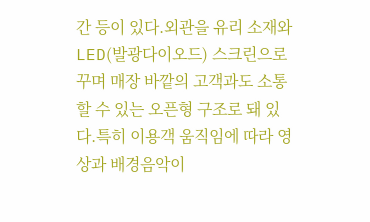간 등이 있다.외관을 유리 소재와 LED(발광다이오드) 스크린으로 꾸며 매장 바깥의 고객과도 소통할 수 있는 오픈형 구조로 돼 있다.특히 이용객 움직임에 따라 영상과 배경음악이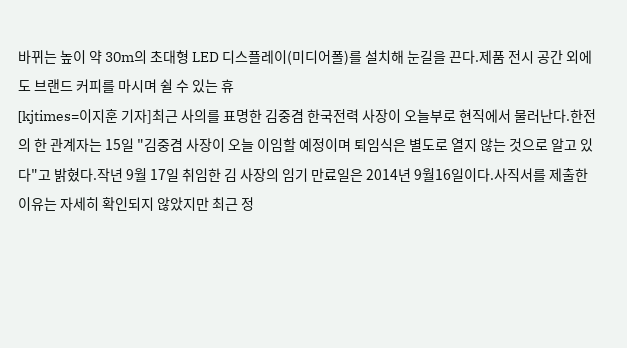바뀌는 높이 약 30m의 초대형 LED 디스플레이(미디어폴)를 설치해 눈길을 끈다.제품 전시 공간 외에도 브랜드 커피를 마시며 쉴 수 있는 휴
[kjtimes=이지훈 기자]최근 사의를 표명한 김중겸 한국전력 사장이 오늘부로 현직에서 물러난다.한전의 한 관계자는 15일 "김중겸 사장이 오늘 이임할 예정이며 퇴임식은 별도로 열지 않는 것으로 알고 있다"고 밝혔다.작년 9월 17일 취임한 김 사장의 임기 만료일은 2014년 9월16일이다.사직서를 제출한 이유는 자세히 확인되지 않았지만 최근 정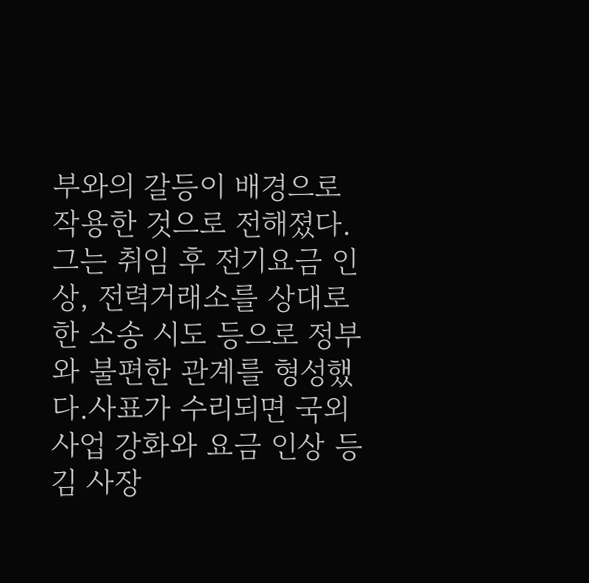부와의 갈등이 배경으로 작용한 것으로 전해졌다.그는 취임 후 전기요금 인상, 전력거래소를 상대로 한 소송 시도 등으로 정부와 불편한 관계를 형성했다.사표가 수리되면 국외사업 강화와 요금 인상 등 김 사장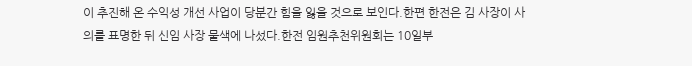이 추진해 온 수익성 개선 사업이 당분간 힘을 잃을 것으로 보인다.한편 한전은 김 사장이 사의를 표명한 뒤 신임 사장 물색에 나섰다.한전 임원추천위원회는 10일부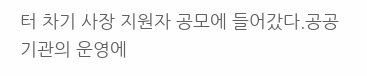터 차기 사장 지원자 공모에 들어갔다.공공기관의 운영에